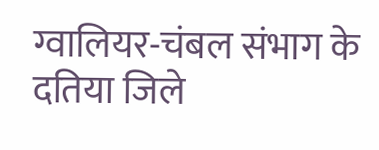ग्वालियर-चंबल संभाग के दतिया जिले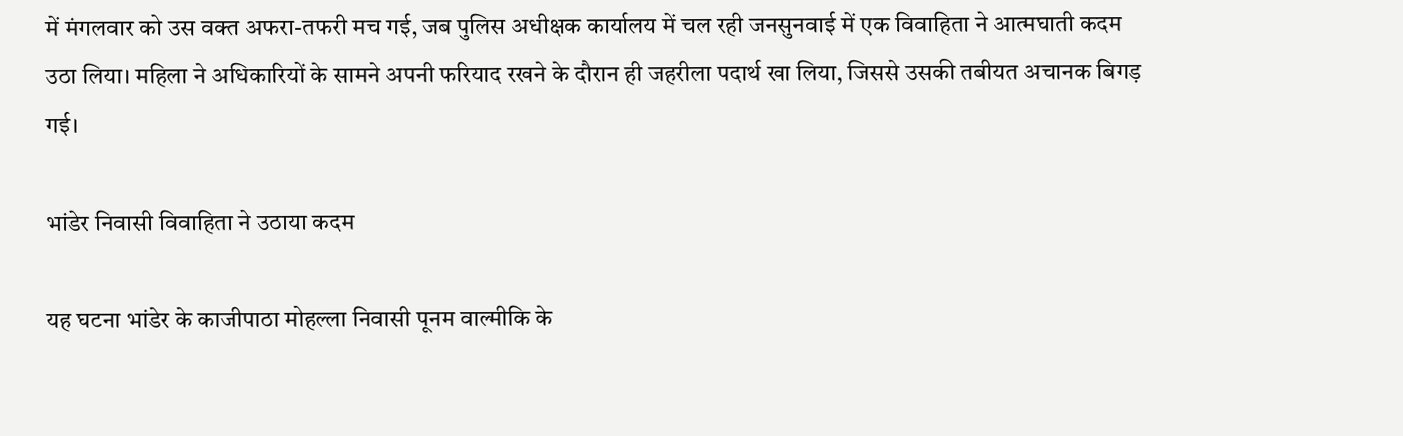में मंगलवार को उस वक्त अफरा-तफरी मच गई, जब पुलिस अधीक्षक कार्यालय में चल रही जनसुनवाई में एक विवाहिता ने आत्मघाती कदम उठा लिया। महिला ने अधिकारियों के सामने अपनी फरियाद रखने के दौरान ही जहरीला पदार्थ खा लिया, जिससे उसकी तबीयत अचानक बिगड़ गई।

भांडेर निवासी विवाहिता ने उठाया कदम

यह घटना भांडेर के काजीपाठा मोहल्ला निवासी पूनम वाल्मीकि के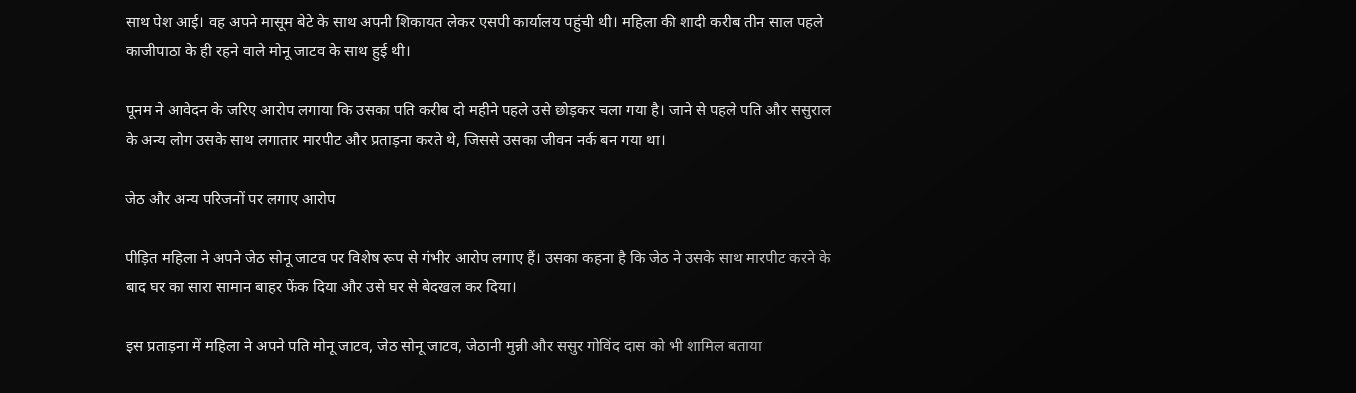साथ पेश आई। वह अपने मासूम बेटे के साथ अपनी शिकायत लेकर एसपी कार्यालय पहुंची थी। महिला की शादी करीब तीन साल पहले काजीपाठा के ही रहने वाले मोनू जाटव के साथ हुई थी।

पूनम ने आवेदन के जरिए आरोप लगाया कि उसका पति करीब दो महीने पहले उसे छोड़कर चला गया है। जाने से पहले पति और ससुराल के अन्य लोग उसके साथ लगातार मारपीट और प्रताड़ना करते थे, जिससे उसका जीवन नर्क बन गया था।

जेठ और अन्य परिजनों पर लगाए आरोप

पीड़ित महिला ने अपने जेठ सोनू जाटव पर विशेष रूप से गंभीर आरोप लगाए हैं। उसका कहना है कि जेठ ने उसके साथ मारपीट करने के बाद घर का सारा सामान बाहर फेंक दिया और उसे घर से बेदखल कर दिया।

इस प्रताड़ना में महिला ने अपने पति मोनू जाटव, जेठ सोनू जाटव, जेठानी मुन्नी और ससुर गोविंद दास को भी शामिल बताया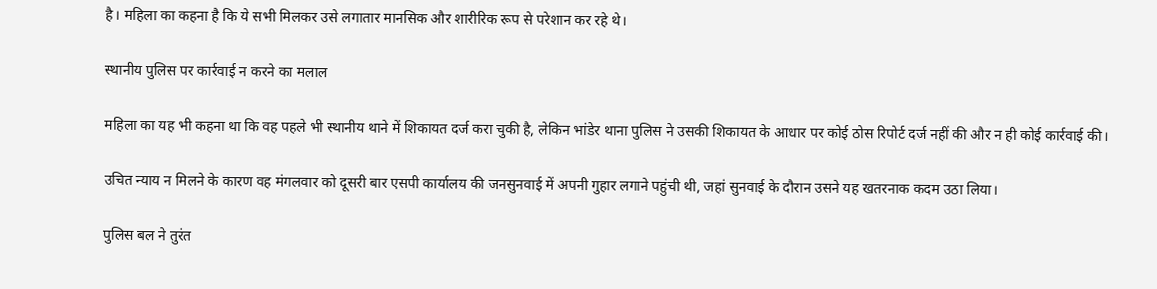है। महिला का कहना है कि ये सभी मिलकर उसे लगातार मानसिक और शारीरिक रूप से परेशान कर रहे थे।

स्थानीय पुलिस पर कार्रवाई न करने का मलाल

महिला का यह भी कहना था कि वह पहले भी स्थानीय थाने में शिकायत दर्ज करा चुकी है, लेकिन भांडेर थाना पुलिस ने उसकी शिकायत के आधार पर कोई ठोस रिपोर्ट दर्ज नहीं की और न ही कोई कार्रवाई की।

उचित न्याय न मिलने के कारण वह मंगलवार को दूसरी बार एसपी कार्यालय की जनसुनवाई में अपनी गुहार लगाने पहुंची थी, जहां सुनवाई के दौरान उसने यह खतरनाक कदम उठा लिया।

पुलिस बल ने तुरंत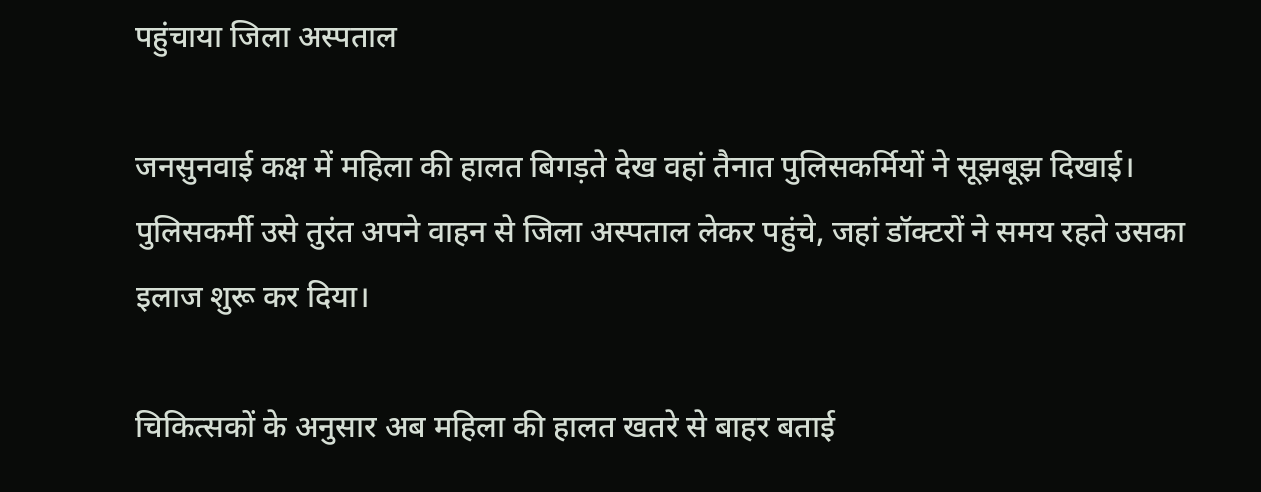पहुंचाया जिला अस्पताल

जनसुनवाई कक्ष में महिला की हालत बिगड़ते देख वहां तैनात पुलिसकर्मियों ने सूझबूझ दिखाई। पुलिसकर्मी उसे तुरंत अपने वाहन से जिला अस्पताल लेकर पहुंचे, जहां डॉक्टरों ने समय रहते उसका इलाज शुरू कर दिया।

चिकित्सकों के अनुसार अब महिला की हालत खतरे से बाहर बताई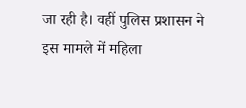जा रही है। वहीं पुलिस प्रशासन ने इस मामले में महिला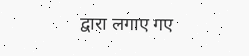द्वारा लगाए गए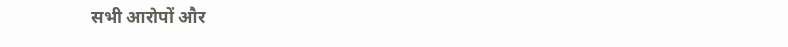सभी आरोपों और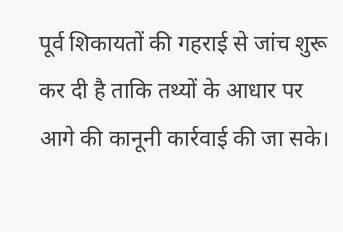पूर्व शिकायतों की गहराई से जांच शुरू कर दी है ताकि तथ्यों के आधार पर आगे की कानूनी कार्रवाई की जा सके।